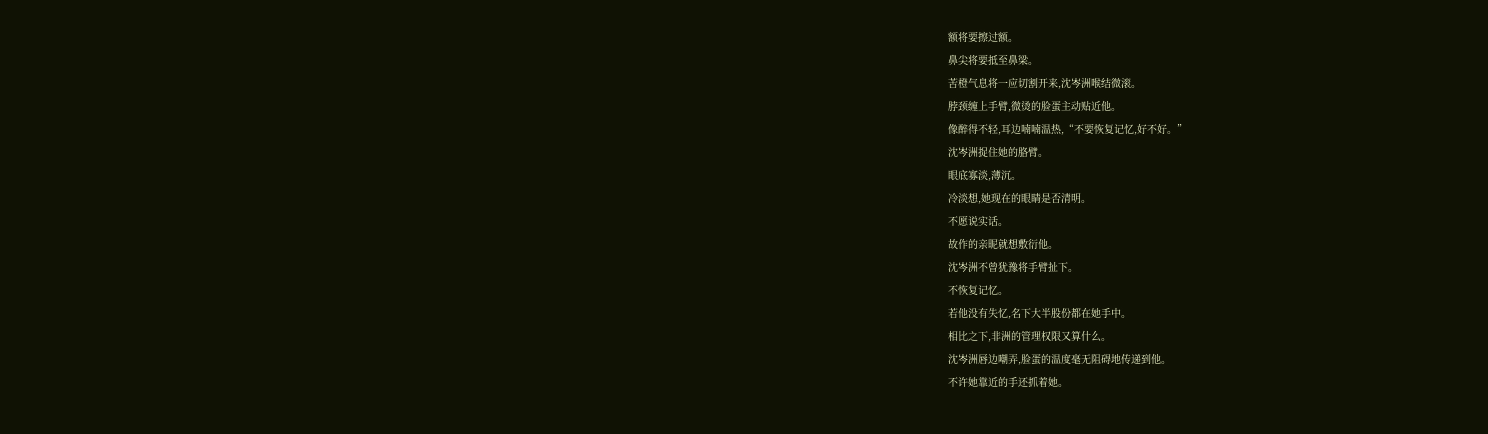额将要擦过额。
鼻尖将要抵至鼻梁。
苦橙气息将一应切割开来,沈岑洲喉结微滚。
脖颈缠上手臂,微烫的脸蛋主动贴近他。
像醉得不轻,耳边喃喃温热,“不要恢复记忆,好不好。”
沈岑洲捉住她的胳臂。
眼底寡淡,薄沉。
冷淡想,她现在的眼睛是否清明。
不愿说实话。
故作的亲昵就想敷衍他。
沈岑洲不曾犹豫将手臂扯下。
不恢复记忆。
若他没有失忆,名下大半股份都在她手中。
相比之下,非洲的管理权限又算什么。
沈岑洲唇边嘲弄,脸蛋的温度毫无阻碍地传递到他。
不许她靠近的手还抓着她。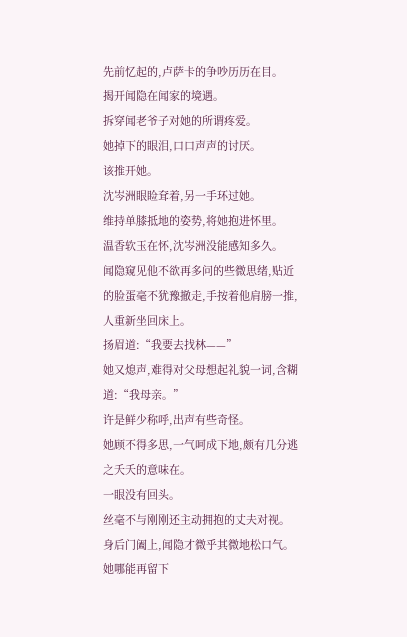先前忆起的,卢萨卡的争吵历历在目。
揭开闻隐在闻家的境遇。
拆穿闻老爷子对她的所谓疼爱。
她掉下的眼泪,口口声声的讨厌。
该推开她。
沈岑洲眼睑耷着,另一手环过她。
维持单膝抵地的姿势,将她抱进怀里。
温香软玉在怀,沈岑洲没能感知多久。
闻隐窥见他不欲再多问的些微思绪,贴近的脸蛋毫不犹豫撤走,手按着他肩膀一推,人重新坐回床上。
扬眉道:“我要去找林——”
她又熄声,难得对父母想起礼貌一词,含糊道:“我母亲。”
许是鲜少称呼,出声有些奇怪。
她顾不得多思,一气呵成下地,颇有几分逃之夭夭的意味在。
一眼没有回头。
丝毫不与刚刚还主动拥抱的丈夫对视。
身后门阖上,闻隐才微乎其微地松口气。
她哪能再留下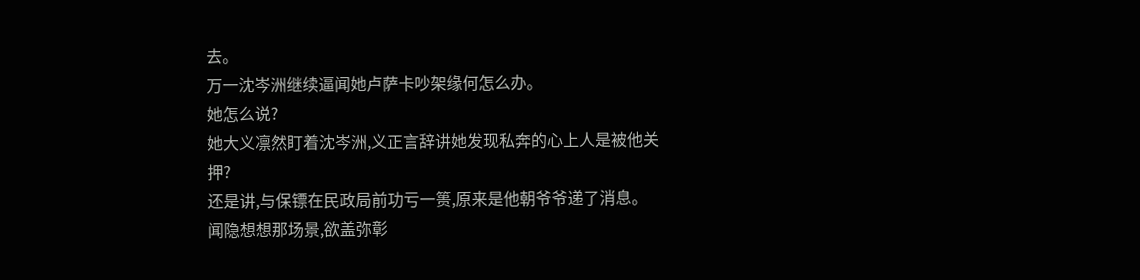去。
万一沈岑洲继续逼闻她卢萨卡吵架缘何怎么办。
她怎么说?
她大义凛然盯着沈岑洲,义正言辞讲她发现私奔的心上人是被他关押?
还是讲,与保镖在民政局前功亏一篑,原来是他朝爷爷递了消息。
闻隐想想那场景,欲盖弥彰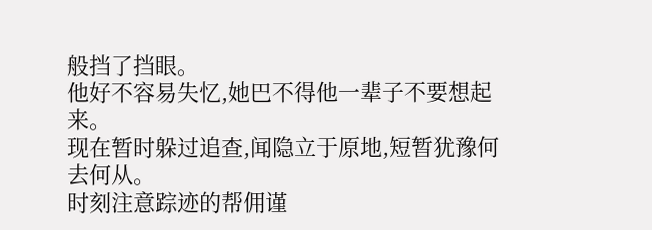般挡了挡眼。
他好不容易失忆,她巴不得他一辈子不要想起来。
现在暂时躲过追查,闻隐立于原地,短暂犹豫何去何从。
时刻注意踪迹的帮佣谨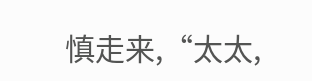慎走来,“太太,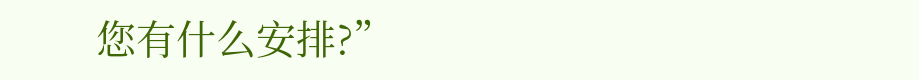您有什么安排?”